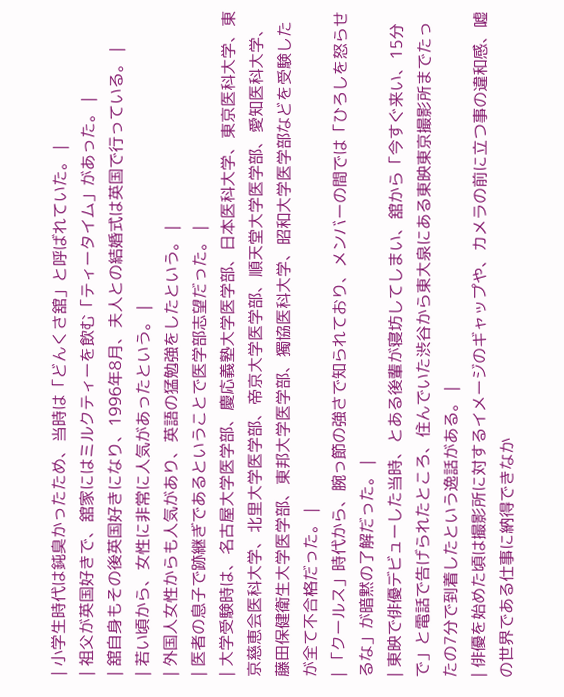| 小学生時代は鈍臭かったため、当時は「どんくさ舘」と呼ばれていた。 |
| 祖父が英国好きで、舘家にはミルクティーを飲む「ティータイム」があった。 |
| 舘自身もその後英国好きになり、1996年8月、夫人との結婚式は英国で行っている。 |
| 若い頃から、女性に非常に人気があったという。 |
| 外国人女性からも人気があり、英語の猛勉強をしたという。 |
| 医者の息子で跡継ぎであるということで医学部志望だった。 |
| 大学受験時は、名古屋大学医学部、慶応義塾大学医学部、日本医科大学、東京医科大学、東京慈恵会医科大学、北里大学医学部、帝京大学医学部、順天堂大学医学部、愛知医科大学、藤田保健衛生大学医学部、東邦大学医学部、獨協医科大学、昭和大学医学部などを受験したが全て不合格だった。 |
| 「クールス」時代から、腕っ節の強さで知られており、メンバーの間では「ひろしを怒らせるな」が暗黙の了解だった。 |
| 東映で俳優デビューした当時、とある後輩が寝坊してしまい、舘から「今すぐ来い、15分で」と電話で告げられたところ、住んでいた渋谷から東大泉にある東映東京撮影所までたったの7分で到着したという逸話がある。 |
| 俳優を始めた頃は撮影所に対するイメージのギャップや、カメラの前に立つ事の違和感、嘘の世界である仕事に納得できなか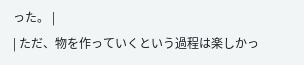った。 |
| ただ、物を作っていくという過程は楽しかっ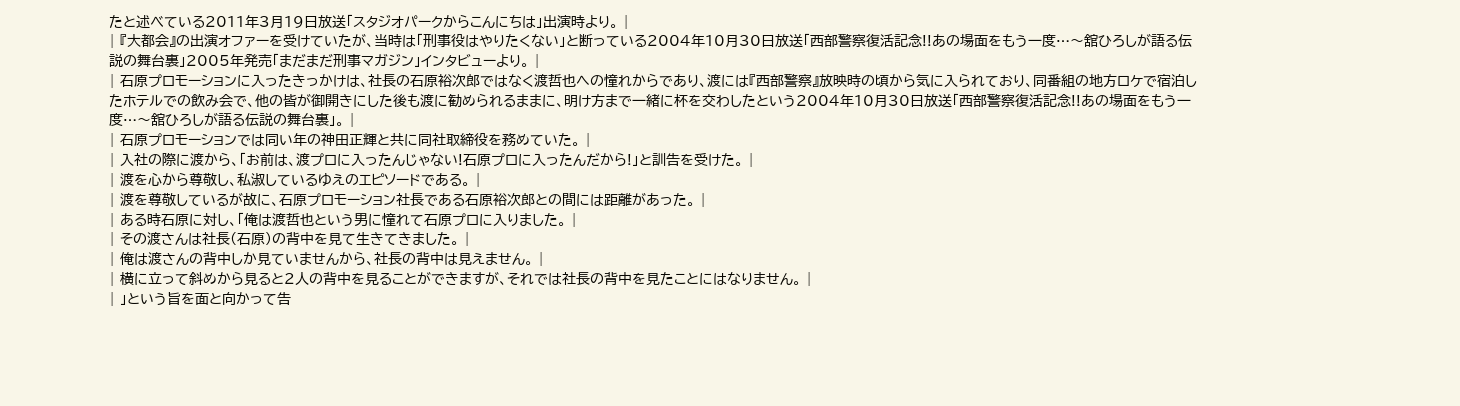たと述べている2011年3月19日放送「スタジオパークからこんにちは」出演時より。 |
| 『大都会』の出演オファーを受けていたが、当時は「刑事役はやりたくない」と断っている2004年10月30日放送「西部警察復活記念!!あの場面をもう一度…〜舘ひろしが語る伝説の舞台裏」2005年発売「まだまだ刑事マガジン」インタビューより。 |
| 石原プロモーションに入ったきっかけは、社長の石原裕次郎ではなく渡哲也への憧れからであり、渡には『西部警察』放映時の頃から気に入られており、同番組の地方ロケで宿泊したホテルでの飲み会で、他の皆が御開きにした後も渡に勧められるままに、明け方まで一緒に杯を交わしたという2004年10月30日放送「西部警察復活記念!!あの場面をもう一度…〜舘ひろしが語る伝説の舞台裏」。 |
| 石原プロモーションでは同い年の神田正輝と共に同社取締役を務めていた。 |
| 入社の際に渡から、「お前は、渡プロに入ったんじゃない!石原プロに入ったんだから!」と訓告を受けた。 |
| 渡を心から尊敬し、私淑しているゆえのエピソードである。 |
| 渡を尊敬しているが故に、石原プロモーション社長である石原裕次郎との間には距離があった。 |
| ある時石原に対し、「俺は渡哲也という男に憧れて石原プロに入りました。 |
| その渡さんは社長(石原)の背中を見て生きてきました。 |
| 俺は渡さんの背中しか見ていませんから、社長の背中は見えません。 |
| 横に立って斜めから見ると2人の背中を見ることができますが、それでは社長の背中を見たことにはなりません。 |
| 」という旨を面と向かって告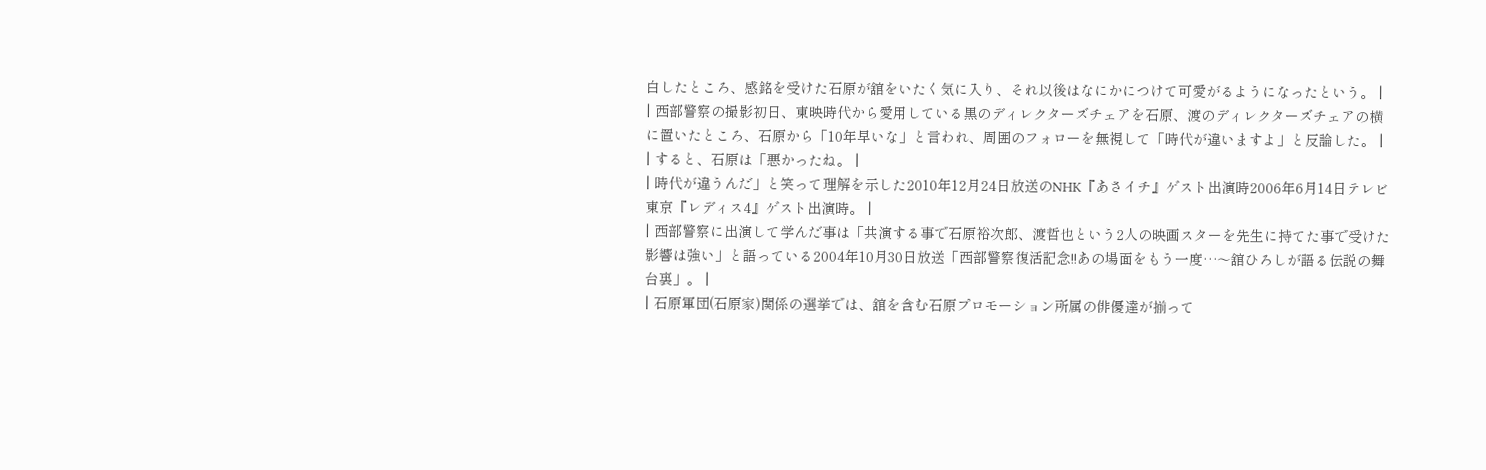白したところ、感銘を受けた石原が舘をいたく気に入り、それ以後はなにかにつけて可愛がるようになったという。 |
| 西部警察の撮影初日、東映時代から愛用している黒のディレクターズチェアを石原、渡のディレクターズチェアの横に置いたところ、石原から「10年早いな」と言われ、周囲のフォローを無視して「時代が違いますよ」と反論した。 |
| すると、石原は「悪かったね。 |
| 時代が違うんだ」と笑って理解を示した2010年12月24日放送のNHK『あさイチ』ゲスト出演時2006年6月14日テレビ東京『レディス4』ゲスト出演時。 |
| 西部警察に出演して学んだ事は「共演する事で石原裕次郎、渡哲也という2人の映画スターを先生に持てた事で受けた影響は強い」と語っている2004年10月30日放送「西部警察復活記念!!あの場面をもう一度…〜舘ひろしが語る伝説の舞台裏」。 |
| 石原軍団(石原家)関係の選挙では、舘を含む石原プロモーション所属の俳優達が揃って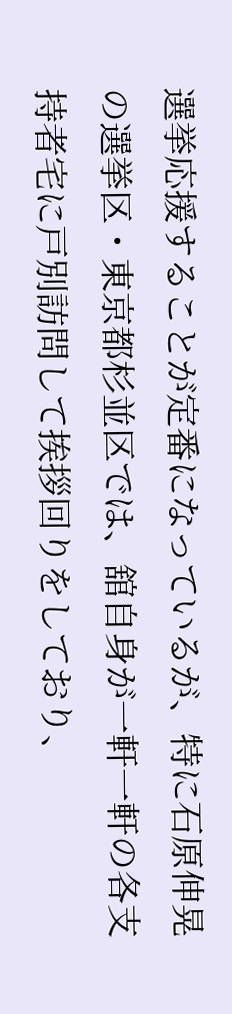選挙応援することが定番になっているが、特に石原伸晃の選挙区・東京都杉並区では、舘自身が一軒一軒の各支持者宅に戸別訪問して挨拶回りをしており、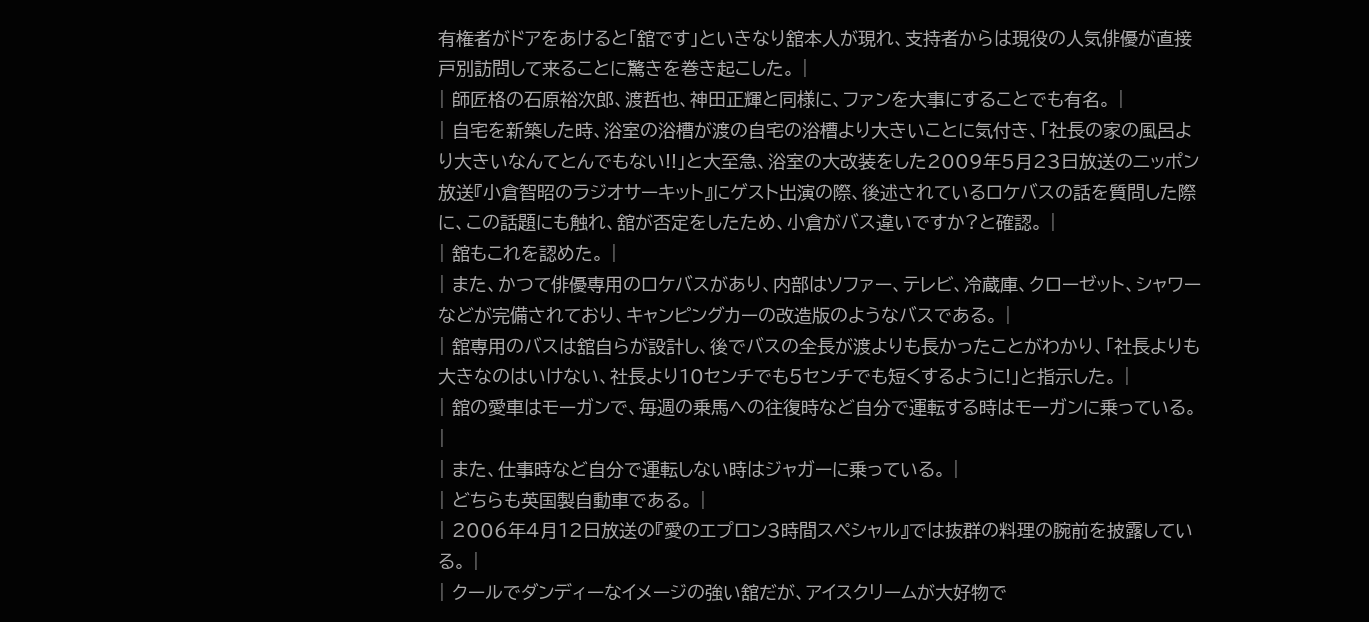有権者がドアをあけると「舘です」といきなり舘本人が現れ、支持者からは現役の人気俳優が直接戸別訪問して来ることに驚きを巻き起こした。 |
| 師匠格の石原裕次郎、渡哲也、神田正輝と同様に、ファンを大事にすることでも有名。 |
| 自宅を新築した時、浴室の浴槽が渡の自宅の浴槽より大きいことに気付き、「社長の家の風呂より大きいなんてとんでもない!!」と大至急、浴室の大改装をした2009年5月23日放送のニッポン放送『小倉智昭のラジオサーキット』にゲスト出演の際、後述されているロケバスの話を質問した際に、この話題にも触れ、舘が否定をしたため、小倉がバス違いですか?と確認。 |
| 舘もこれを認めた。 |
| また、かつて俳優専用のロケバスがあり、内部はソファー、テレビ、冷蔵庫、クローゼット、シャワーなどが完備されており、キャンピングカーの改造版のようなバスである。 |
| 舘専用のバスは舘自らが設計し、後でバスの全長が渡よりも長かったことがわかり、「社長よりも大きなのはいけない、社長より10センチでも5センチでも短くするように!」と指示した。 |
| 舘の愛車はモーガンで、毎週の乗馬への往復時など自分で運転する時はモーガンに乗っている。 |
| また、仕事時など自分で運転しない時はジャガーに乗っている。 |
| どちらも英国製自動車である。 |
| 2006年4月12日放送の『愛のエプロン3時間スペシャル』では抜群の料理の腕前を披露している。 |
| クールでダンディーなイメージの強い舘だが、アイスクリームが大好物で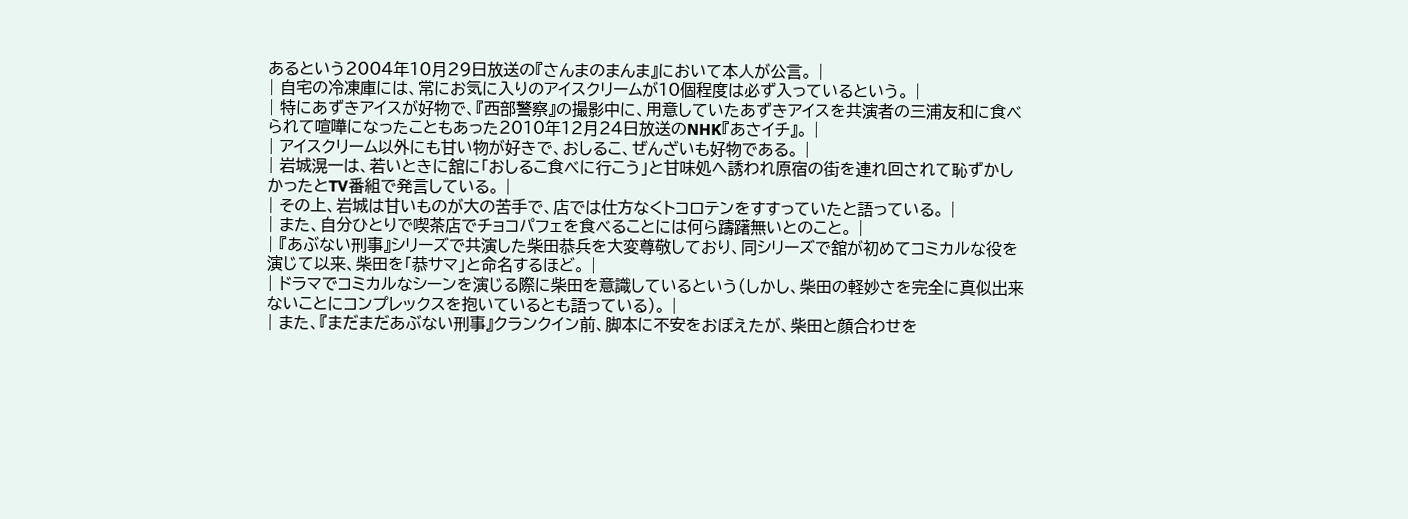あるという2004年10月29日放送の『さんまのまんま』において本人が公言。 |
| 自宅の冷凍庫には、常にお気に入りのアイスクリームが10個程度は必ず入っているという。 |
| 特にあずきアイスが好物で、『西部警察』の撮影中に、用意していたあずきアイスを共演者の三浦友和に食べられて喧嘩になったこともあった2010年12月24日放送のNHK『あさイチ』。 |
| アイスクリーム以外にも甘い物が好きで、おしるこ、ぜんざいも好物である。 |
| 岩城滉一は、若いときに舘に「おしるこ食べに行こう」と甘味処へ誘われ原宿の街を連れ回されて恥ずかしかったとTV番組で発言している。 |
| その上、岩城は甘いものが大の苦手で、店では仕方なくトコロテンをすすっていたと語っている。 |
| また、自分ひとりで喫茶店でチョコパフェを食べることには何ら躊躇無いとのこと。 |
| 『あぶない刑事』シリーズで共演した柴田恭兵を大変尊敬しており、同シリーズで舘が初めてコミカルな役を演じて以来、柴田を「恭サマ」と命名するほど。 |
| ドラマでコミカルなシーンを演じる際に柴田を意識しているという(しかし、柴田の軽妙さを完全に真似出来ないことにコンプレックスを抱いているとも語っている)。 |
| また、『まだまだあぶない刑事』クランクイン前、脚本に不安をおぼえたが、柴田と顔合わせを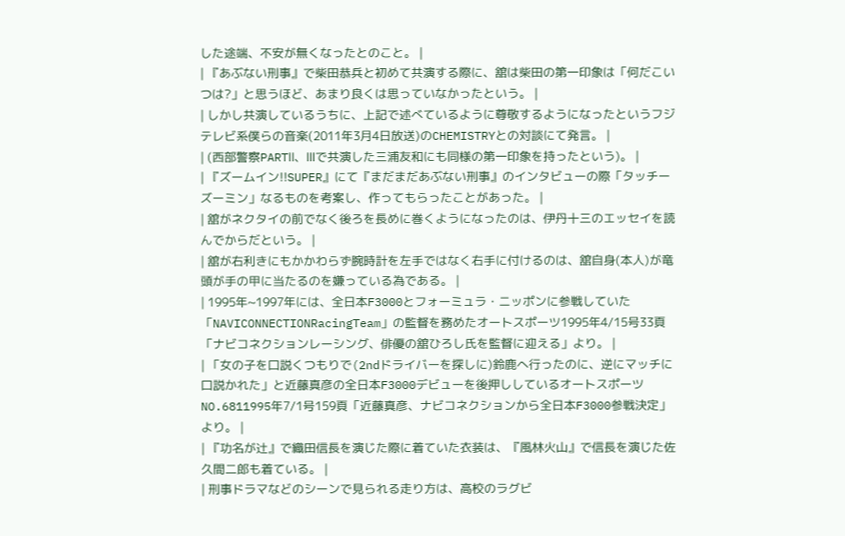した途端、不安が無くなったとのこと。 |
| 『あぶない刑事』で柴田恭兵と初めて共演する際に、舘は柴田の第一印象は「何だこいつは?」と思うほど、あまり良くは思っていなかったという。 |
| しかし共演しているうちに、上記で述べているように尊敬するようになったというフジテレビ系僕らの音楽(2011年3月4日放送)のCHEMISTRYとの対談にて発言。 |
| (西部警察PARTⅡ、Ⅲで共演した三浦友和にも同様の第一印象を持ったという)。 |
| 『ズームイン!!SUPER』にて『まだまだあぶない刑事』のインタビューの際「タッチーズーミン」なるものを考案し、作ってもらったことがあった。 |
| 舘がネクタイの前でなく後ろを長めに巻くようになったのは、伊丹十三のエッセイを読んでからだという。 |
| 舘が右利きにもかかわらず腕時計を左手ではなく右手に付けるのは、舘自身(本人)が竜頭が手の甲に当たるのを嫌っている為である。 |
| 1995年~1997年には、全日本F3000とフォーミュラ・ニッポンに参戦していた「NAVICONNECTIONRacingTeam」の監督を務めたオートスポーツ1995年4/15号33頁「ナビコネクションレーシング、俳優の舘ひろし氏を監督に迎える」より。 |
| 「女の子を口説くつもりで(2ndドライバーを探しに)鈴鹿へ行ったのに、逆にマッチに口説かれた」と近藤真彦の全日本F3000デビューを後押ししているオートスポーツNO.6811995年7/1号159頁「近藤真彦、ナビコネクションから全日本F3000参戦決定」より。 |
| 『功名が辻』で織田信長を演じた際に着ていた衣装は、『風林火山』で信長を演じた佐久間二郎も着ている。 |
| 刑事ドラマなどのシーンで見られる走り方は、高校のラグビ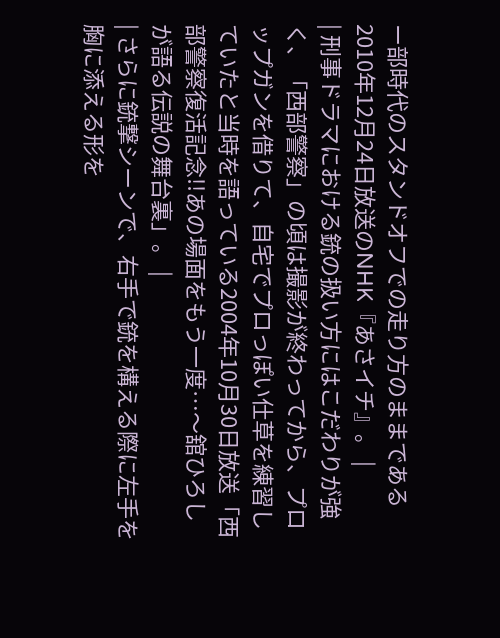ー部時代のスタンドオフでの走り方のままである2010年12月24日放送のNHK『あさイチ』。 |
| 刑事ドラマにおける銃の扱い方にはこだわりが強く、「西部警察」の頃は撮影が終わってから、プロップガンを借りて、自宅でプロっぽい仕草を練習していたと当時を語っている2004年10月30日放送「西部警察復活記念!!あの場面をもう一度…〜舘ひろしが語る伝説の舞台裏」。 |
| さらに銃撃シーンで、右手で銃を構える際に左手を胸に添える形を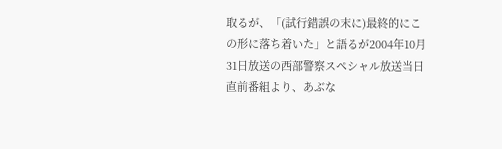取るが、「(試行錯誤の末に)最終的にこの形に落ち着いた」と語るが2004年10月31日放送の西部警察スペシャル放送当日直前番組より、あぶな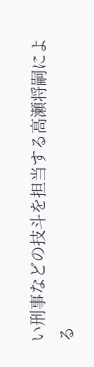い刑事などの技斗を担当する高瀬将嗣による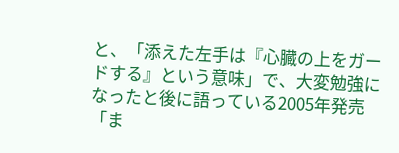と、「添えた左手は『心臓の上をガードする』という意味」で、大変勉強になったと後に語っている2005年発売「ま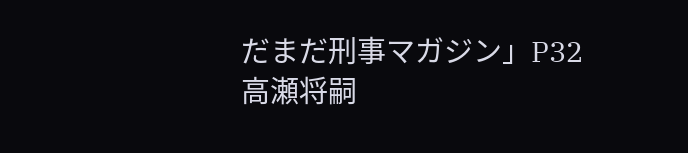だまだ刑事マガジン」P32高瀬将嗣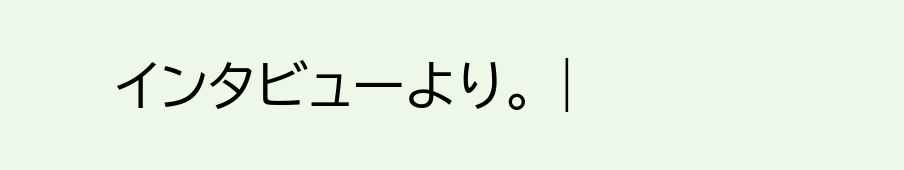インタビューより。 |